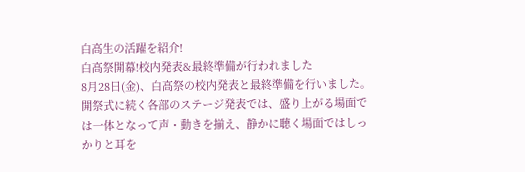白高生の活躍を紹介!
白高祭開幕!校内発表&最終準備が行われました
8月28日(金)、白高祭の校内発表と最終準備を行いました。
開祭式に続く各部のステージ発表では、盛り上がる場面では一体となって声・動きを揃え、静かに聴く場面ではしっかりと耳を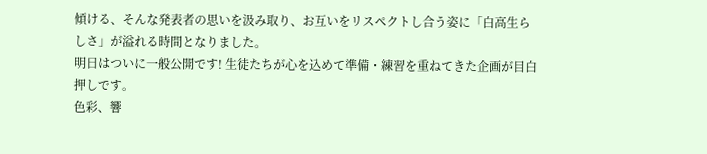傾ける、そんな発表者の思いを汲み取り、お互いをリスペクトし合う姿に「白高生らしさ」が溢れる時間となりました。
明日はついに一般公開です! 生徒たちが心を込めて準備・練習を重ねてきた企画が目白押しです。
色彩、響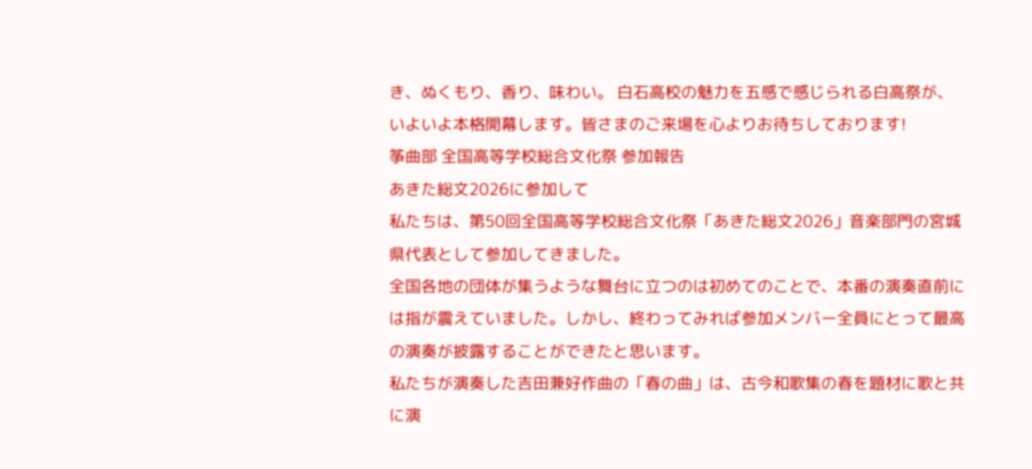き、ぬくもり、香り、味わい。 白石高校の魅力を五感で感じられる白高祭が、いよいよ本格開幕します。皆さまのご来場を心よりお待ちしております!
筝曲部 全国高等学校総合文化祭 参加報告
あきた総文2026に参加して
私たちは、第50回全国高等学校総合文化祭「あきた総文2026」音楽部門の宮城県代表として参加してきました。
全国各地の団体が集うような舞台に立つのは初めてのことで、本番の演奏直前には指が震えていました。しかし、終わってみれば参加メンバー全員にとって最高の演奏が披露することができたと思います。
私たちが演奏した吉田兼好作曲の「春の曲」は、古今和歌集の春を題材に歌と共に演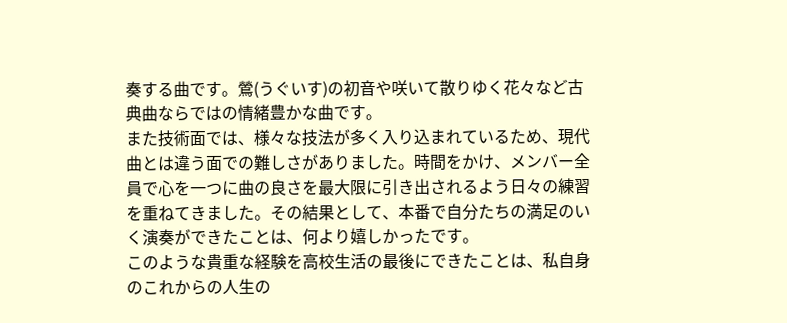奏する曲です。鶯(うぐいす)の初音や咲いて散りゆく花々など古典曲ならではの情緒豊かな曲です。
また技術面では、様々な技法が多く入り込まれているため、現代曲とは違う面での難しさがありました。時間をかけ、メンバー全員で心を一つに曲の良さを最大限に引き出されるよう日々の練習を重ねてきました。その結果として、本番で自分たちの満足のいく演奏ができたことは、何より嬉しかったです。
このような貴重な経験を高校生活の最後にできたことは、私自身のこれからの人生の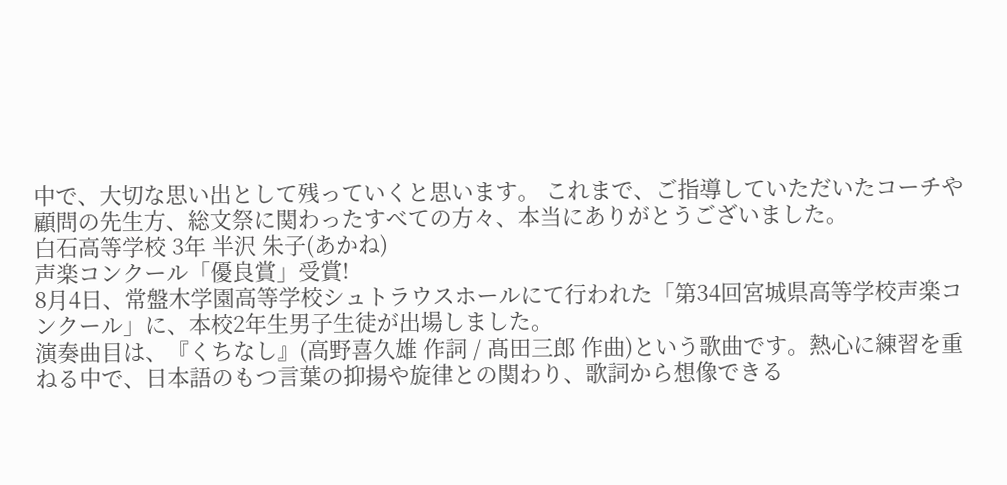中で、大切な思い出として残っていくと思います。 これまで、ご指導していただいたコーチや顧問の先生方、総文祭に関わったすべての方々、本当にありがとうございました。
白石高等学校 3年 半沢 朱子(あかね)
声楽コンクール「優良賞」受賞!
8月4日、常盤木学園高等学校シュトラウスホールにて行われた「第34回宮城県高等学校声楽コンクール」に、本校2年生男子生徒が出場しました。
演奏曲目は、『くちなし』(高野喜久雄 作詞 / 髙田三郎 作曲)という歌曲です。熱心に練習を重ねる中で、日本語のもつ言葉の抑揚や旋律との関わり、歌詞から想像できる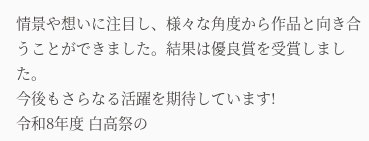情景や想いに注目し、様々な角度から作品と向き合うことができました。結果は優良賞を受賞しました。
今後もさらなる活躍を期待しています!
令和8年度 白高祭の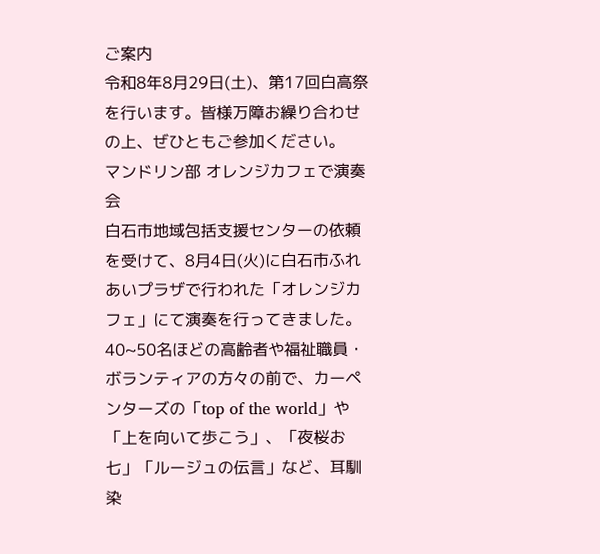ご案内
令和8年8月29日(土)、第17回白高祭を行います。皆様万障お繰り合わせの上、ぜひともご参加ください。
マンドリン部 オレンジカフェで演奏会
白石市地域包括支援センターの依頼を受けて、8月4日(火)に白石市ふれあいプラザで行われた「オレンジカフェ」にて演奏を行ってきました。40~50名ほどの高齢者や福祉職員・ボランティアの方々の前で、カーペンターズの「top of the world」や「上を向いて歩こう」、「夜桜お七」「ルージュの伝言」など、耳馴染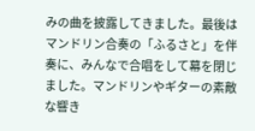みの曲を披露してきました。最後はマンドリン合奏の「ふるさと」を伴奏に、みんなで合唱をして幕を閉じました。マンドリンやギターの素敵な響き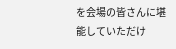を会場の皆さんに堪能していただけ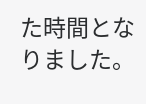た時間となりました。